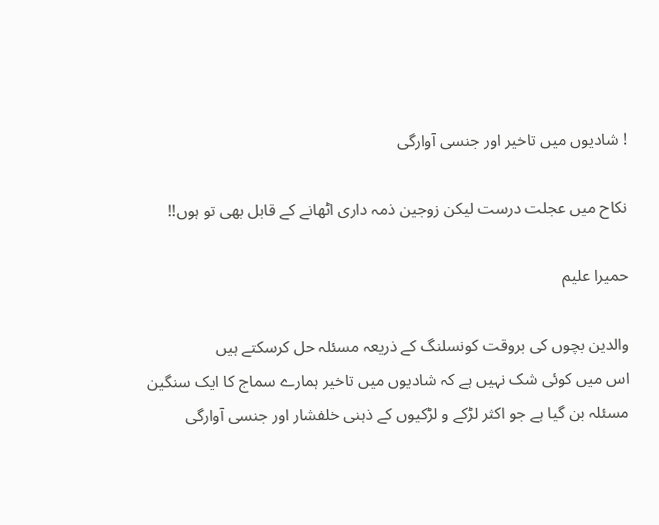! شادیوں میں تاخیر اور جنسی آوارگی

نکاح میں عجلت درست لیکن زوجین ذمہ داری اٹھانے کے قابل بھی تو ہوں!!

حمیرا علیم

والدین بچوں کی بروقت کونسلنگ کے ذریعہ مسئلہ حل کرسکتے ہیں
اس میں کوئی شک نہیں ہے کہ شادیوں میں تاخیر ہمارے سماج کا ایک سنگین مسئلہ بن گیا ہے جو اکثر لڑکے و لڑکیوں کے ذہنی خلفشار اور جنسی آوارگی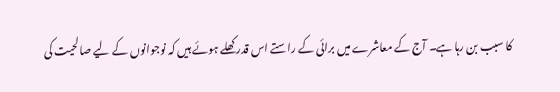کا سبب بن رہا ہے۔ آج کے معاشرے میں برائی کے راستے اس قدر کھلے ہوئے ہیں کہ نوجوانوں کے لیے صالحیت کی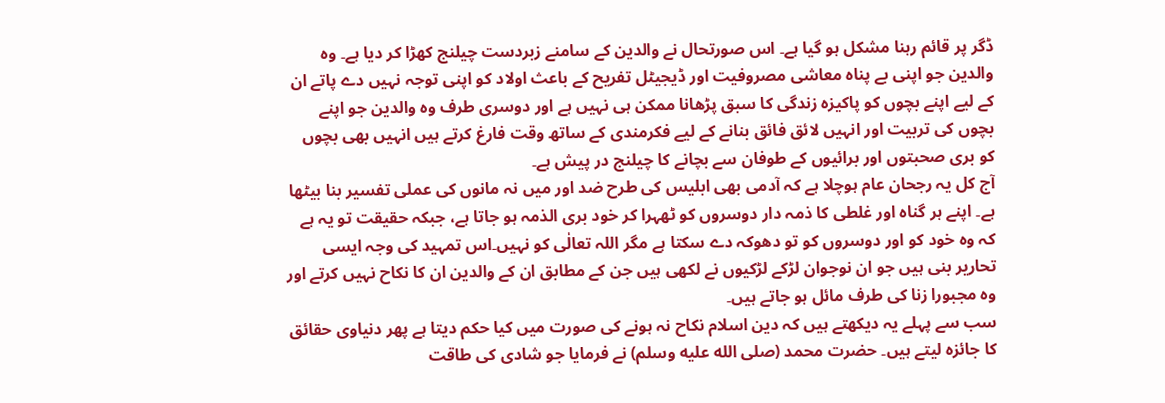ڈگر پر قائم رہنا مشکل ہو گیا ہے۔ اس صورتحال نے والدین کے سامنے زبردست چیلنج کھڑا کر دیا ہے۔ وہ والدین جو اپنی بے پناہ معاشی مصروفیت اور ڈیجیٹل تفریح کے باعث اولاد کو اپنی توجہ نہیں دے پاتے ان کے لیے اپنے بچوں کو پاکیزہ زندگی کا سبق پڑھانا ممکن ہی نہیں ہے اور دوسری طرف وہ والدین جو اپنے بچوں کی تربیت اور انہیں لائق فائق بنانے کے لیے فکرمندی کے ساتھ وقت فارغ کرتے ہیں انہیں بھی بچوں کو بری صحبتوں اور برائیوں کے طوفان سے بچانے کا چیلنج در پیش ہے۔
آج کل یہ رجحان عام ہوچلا ہے کہ آدمی بھی ابلیس کی طرح ضد اور میں نہ مانوں کی عملی تفسیر بنا بیٹھا ہے۔ اپنے ہر گناہ اور غلطی کا ذمہ دار دوسروں کو ٹھہرا کر خود بری الذمہ ہو جاتا ہے، جبکہ حقیقت تو یہ ہے کہ وہ خود کو اور دوسروں کو تو دھوکہ دے سکتا ہے مگر اللہ تعالٰی کو نہیں۔اس تمہید کی وجہ ایسی تحاریر بنی ہیں جو ان نوجوان لڑکے لڑکیوں نے لکھی ہیں جن کے مطابق ان کے والدین ان کا نکاح نہیں کرتے اور وہ مجبورا زنا کی طرف مائل ہو جاتے ہیں۔
سب سے پہلے یہ دیکھتے ہیں کہ دین اسلام نکاح نہ ہونے کی صورت میں کیا حکم دیتا ہے پھر دنیاوی حقائق کا جائزہ لیتے ہیں۔ حضرت محمد (صلى الله عليه وسلم) نے فرمایا جو شادی کی طاقت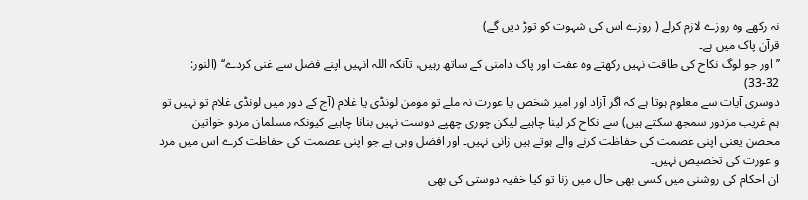نہ رکھے وہ روزے لازم کرلے ( روزے اس کی شہوت کو توڑ دیں گے)
قرآن پاک میں ہے۔
’’اور جو لوگ نکاح کی طاقت نہیں رکھتے وہ عفت اور پاک دامنی کے ساتھ رہیں، تآنکہ اللہ انہیں اپنے فضل سے غنی کردے‘‘ (النور: 32-33)
دوسری آیات سے معلوم ہوتا ہے کہ اگر آزاد اور امیر شخص یا عورت نہ ملے تو مومن لونڈی یا غلام (آج کے دور میں لونڈی غلام تو نہیں تو ہم غریب مزدور سمجھ سکتے ہیں) سے نکاح کر لینا چاہیے لیکن چوری چھپے دوست نہیں بنانا چاہیے کیونکہ مسلمان مردو خواتین محصن یعنی اپنی عصمت کی حفاظت کرنے والے ہوتے ہیں زانی نہیں۔ اور افضل وہی ہے جو اپنی عصمت کی حفاظت کرے اس میں مرد و عورت کی تخصیص نہیں۔
ان احکام کی روشنی میں کسی بھی حال میں زنا تو کیا خفیہ دوستی کی بھی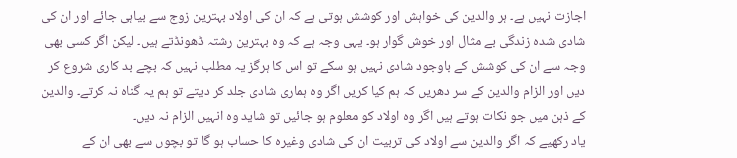اجازت نہیں ہے۔ ہر والدین کی خواہش اور کوشش ہوتی ہے کہ ان کی اولاد بہترین زوج سے بیاہی جائے اور ان کی شادی شدہ زندگی بے مثال اور خوش گوار ہو۔ یہی وجہ ہے کہ وہ بہترین رشتہ ڈھونڈتے ہیں۔ لیکن اگر کسی بھی وجہ سے ان کی کوشش کے باوجود شادی نہیں ہو سکے تو اس کا ہرگز یہ مطلب نہیں کہ بچے بد کاری شروع کر دیں اور الزام والدین کے سر دھریں کہ ہم کیا کریں اگر وہ ہماری شادی جلد کر دیتے تو ہم یہ گناہ نہ کرتے۔ والدین کے ذہن میں جو نکات ہوتے ہیں اگر وہ اولاد کو معلوم ہو جائیں تو شاید وہ انہیں الزام نہ دیں۔
یاد رکھیے کہ اگر والدین سے اولاد کی تربیت ان کی شادی وغیرہ کا حساب ہو گا تو بچوں سے بھی ان کے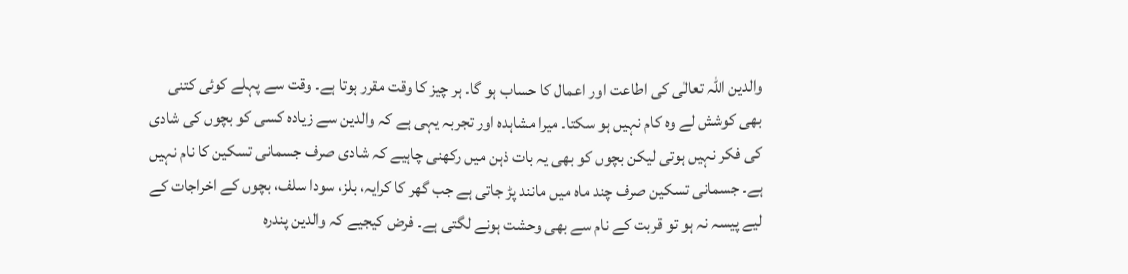والدین اللہ تعالٰی کی اطاعت اور اعمال کا حساب ہو گا۔ ہر چیز کا وقت مقرر ہوتا ہے۔ وقت سے پہلے کوئی کتنی بھی کوشش لے وہ کام نہیں ہو سکتا۔ میرا مشاہدہ اور تجربہ یہی ہے کہ والدین سے زیادہ کسی کو بچوں کی شادی کی فکر نہیں ہوتی لیکن بچوں کو بھی یہ بات ذہن میں رکھنی چاہیے کہ شادی صرف جسمانی تسکین کا نام نہیں ہے۔ جسمانی تسکین صرف چند ماہ میں مانند پڑ جاتی ہے جب گھر کا کرایہ، بلز، سودا سلف، بچوں کے اخراجات کے لیے پیسہ نہ ہو تو قربت کے نام سے بھی وحشت ہونے لگتی ہے۔ فرض کیجیے کہ والدین پندرہ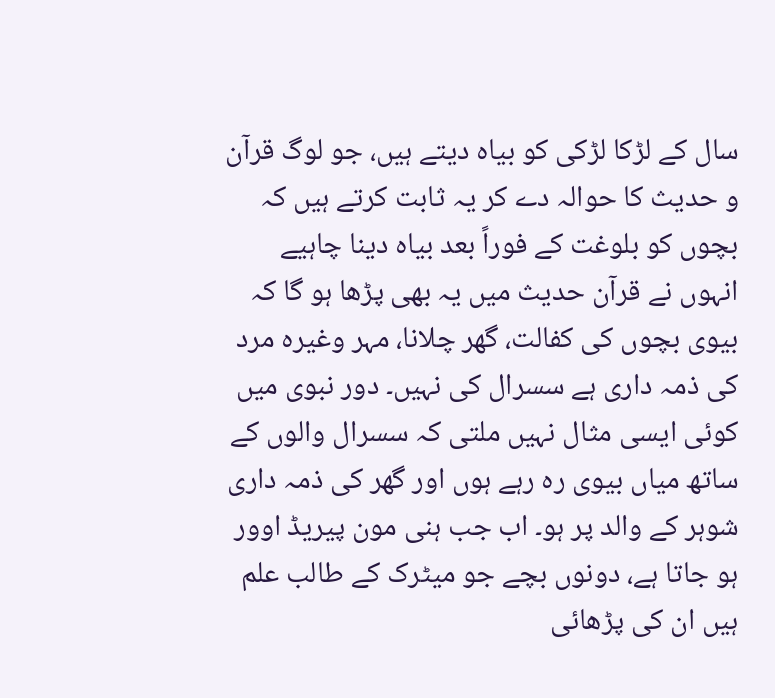سال کے لڑکا لڑکی کو بیاہ دیتے ہیں، جو لوگ قرآن و حدیث کا حوالہ دے کر یہ ثابت کرتے ہیں کہ بچوں کو بلوغت کے فوراً بعد بیاہ دینا چاہیے انہوں نے قرآن حدیث میں یہ بھی پڑھا ہو گا کہ بیوی بچوں کی کفالت، گھر چلانا، مہر وغیرہ مرد کی ذمہ داری ہے سسرال کی نہیں۔ دور نبوی میں کوئی ایسی مثال نہیں ملتی کہ سسرال والوں کے ساتھ میاں بیوی رہ رہے ہوں اور گھر کی ذمہ داری شوہر کے والد پر ہو۔ اب جب ہنی مون پیریڈ اوور ہو جاتا ہے، دونوں بچے جو میٹرک کے طالب علم ہیں ان کی پڑھائی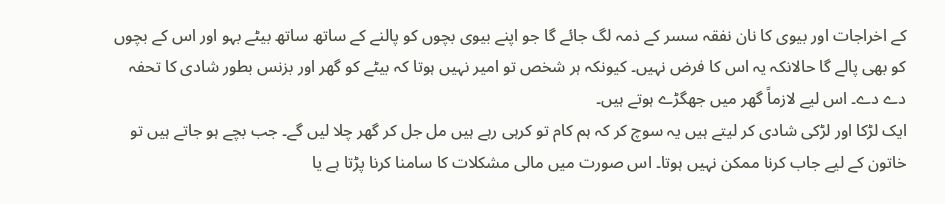کے اخراجات اور بیوی کا نان نفقہ سسر کے ذمہ لگ جائے گا جو اپنے بیوی بچوں کو پالنے کے ساتھ ساتھ بیٹے بہو اور اس کے بچوں کو بھی پالے گا حالانکہ یہ اس کا فرض نہیں۔ کیونکہ ہر شخص تو امیر نہیں ہوتا کہ بیٹے کو گھر اور بزنس بطور شادی کا تحفہ دے دے۔ اس لیے لازماً گھر میں جھگڑے ہوتے ہیں۔
ایک لڑکا اور لڑکی شادی کر لیتے ہیں یہ سوچ کر کہ ہم کام تو کرہی رہے ہیں مل جل کر گھر چلا لیں گے۔ جب بچے ہو جاتے ہیں تو خاتون کے لیے جاب کرنا ممکن نہیں ہوتا۔ اس صورت میں مالی مشکلات کا سامنا کرنا پڑتا ہے یا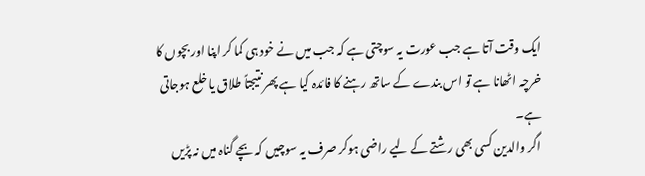ایک وقت آتا ہے جب عورت یہ سوچتی ہے کہ جب میں نے خود ہی کما کر اپنا اور بچوں کا خرچہ اٹھانا ہے تو اس بندے کے ساتھ رہنے کا فائدہ کیا ہے پھر نتیجتاً طلاق یا خلع ہوجاتی ہے۔
اگر والدین کسی بھی رشتے کے لیے راضی ہوکر صرف یہ سوچیں کہ بچے گناہ میں نہ پڑیں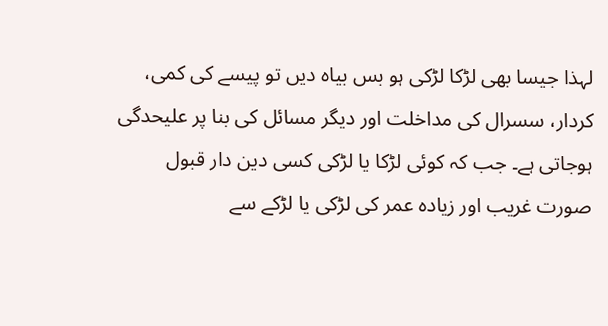لہذا جیسا بھی لڑکا لڑکی ہو بس بیاہ دیں تو پیسے کی کمی، کردار، سسرال کی مداخلت اور دیگر مسائل کی بنا پر علیحدگی ہوجاتی ہے۔ جب کہ کوئی لڑکا یا لڑکی کسی دین دار قبول صورت غریب اور زیادہ عمر کی لڑکی یا لڑکے سے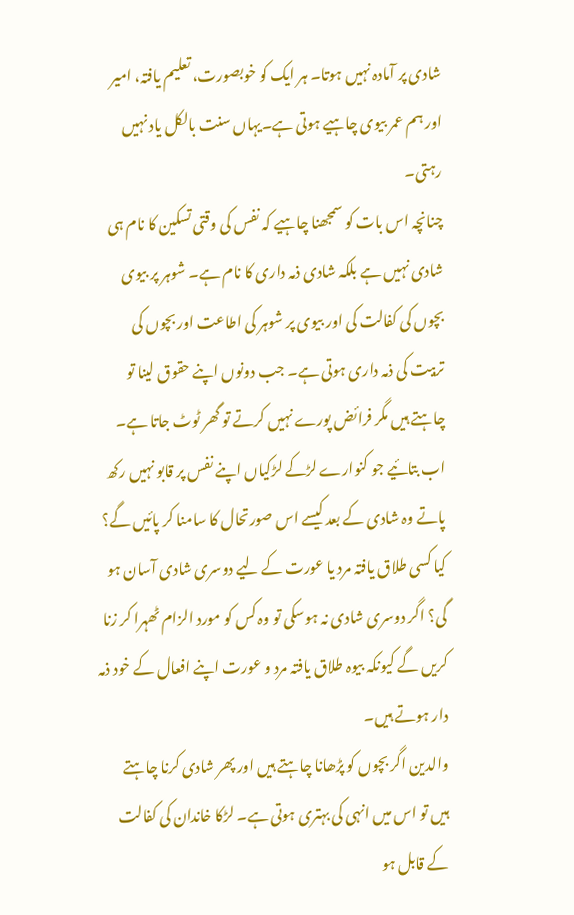شادی پر آمادہ نہیں ہوتا۔ ہر ایک کو خوبصورت، تعلیم یافتہ، امیر اور ہم عمر بیوی چاہیے ہوتی ہے۔یہاں سنت بالکل یاد نہیں رہتی۔
چنانچہ اس بات کو سمجھنا چاہیے کہ نفس کی وقتی تسکین کا نام ہی شادی نہیں ہے بلکہ شادی ذمہ داری کا نام ہے۔ شوہر پر بیوی بچوں کی کفالت کی اور بیوی پر شوہر کی اطاعت اور بچوں کی تربیت کی ذمہ داری ہوتی ہے۔ جب دونوں اپنے حقوق لینا تو چاہتے ہیں مگر فرائض پورے نہیں کرتے تو گھر ٹوٹ جاتا ہے۔
اب بتائیے جو کنوارے لڑکے لڑکیاں اپنے نفس پر قابو نہیں رکھ پاتے وہ شادی کے بعد کیسے اس صورتحال کا سامنا کر پائیں گے؟ کیا کسی طلاق یافتہ مرد یا عورت کے لیے دوسری شادی آسان ہو گی؟ اگر دوسری شادی نہ ہوسکی تو وہ کس کو مورد الزام ٹھہرا کر زنا کریں گے کیونکہ بیوہ طلاق یافتہ مرد و عورت اپنے افعال کے خود ذمہ دار ہوتے ہیں۔
والدین اگر بچوں کو پڑھانا چاہتے ہیں اور پھر شادی کرنا چاہتے ہیں تو اس میں انہی کی بہتری ہوتی ہے۔ لڑکا خاندان کی کفالت کے قابل ہو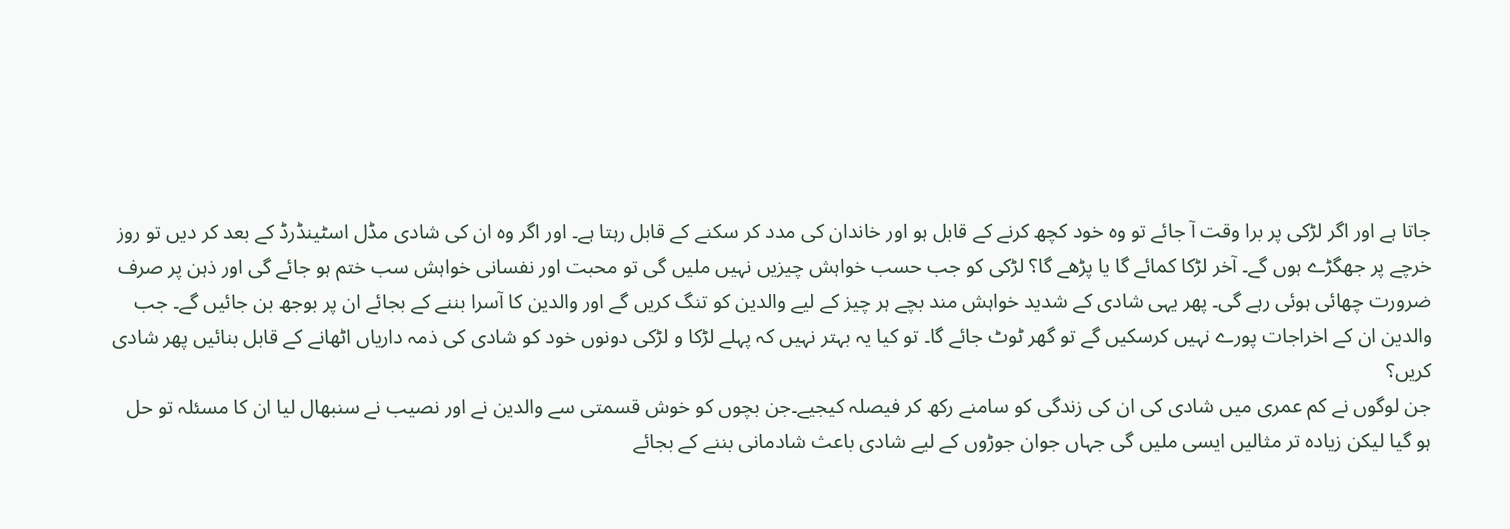جاتا ہے اور اگر لڑکی پر برا وقت آ جائے تو وہ خود کچھ کرنے کے قابل ہو اور خاندان کی مدد کر سکنے کے قابل رہتا ہے۔ اور اگر وہ ان کی شادی مڈل اسٹینڈرڈ کے بعد کر دیں تو روز خرچے پر جھگڑے ہوں گے۔ آخر لڑکا کمائے گا یا پڑھے گا؟ لڑکی کو جب حسب خواہش چیزیں نہیں ملیں گی تو محبت اور نفسانی خواہش سب ختم ہو جائے گی اور ذہن پر صرف ضرورت چھائی ہوئی رہے گی۔ پھر یہی شادی کے شدید خواہش مند بچے ہر چیز کے لیے والدین کو تنگ کریں گے اور والدین کا آسرا بننے کے بجائے ان پر بوجھ بن جائیں گے۔ جب والدین ان کے اخراجات پورے نہیں کرسکیں گے تو گھر ٹوٹ جائے گا۔ تو کیا یہ بہتر نہیں کہ پہلے لڑکا و لڑکی دونوں خود کو شادی کی ذمہ داریاں اٹھانے کے قابل بنائیں پھر شادی کریں؟
جن لوگوں نے کم عمری میں شادی کی ان کی زندگی کو سامنے رکھ کر فیصلہ کیجیے۔جن بچوں کو خوش قسمتی سے والدین نے اور نصیب نے سنبھال لیا ان کا مسئلہ تو حل ہو گیا لیکن زیادہ تر مثالیں ایسی ملیں گی جہاں جوان جوڑوں کے لیے شادی باعث شادمانی بننے کے بجائے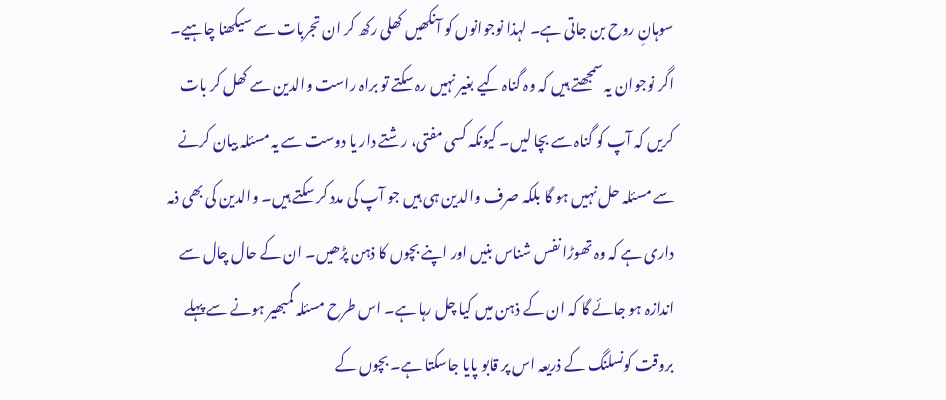سوہانِ روح بن جاتی ہے۔ لہذا نوجوانوں کو آنکھیں کھلی رکھ کر ان تجربات سے سیکھنا چاہیے۔ اگر نوجوان یہ سمجھتے ہیں کہ وہ گناہ کیے بغیر نہیں رہ سکتے تو براہ راست والدین سے کھل کر بات کریں کہ آپ کو گناہ سے بچا لیں۔ کیونکہ کسی مفتی، رشتے دار یا دوست سے یہ مسئلہ بیان کرنے سے مسئلہ حل نہیں ہو گا بلکہ صرف والدین ہی ہیں جو آپ کی مدد کر سکتے ہیں۔ والدین کی بھی ذمہ داری ہے کہ وہ تھوڑا نفس شناس بنیں اور اپنے بچوں کا ذہن پڑھیں۔ ان کے حال چال سے اندازہ ہو جائے گا کہ ان کے ذہن میں کیا چل رہا ہے۔ اس طرح مسئلہ گمبھیر ہونے سے پہلے بروقت کونسلنگ کے ذریعہ اس پر قابو پایا جاسکتا ہے۔ بچوں کے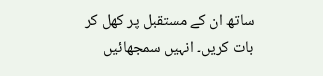ساتھ ان کے مستقبل پر کھل کر بات کریں۔ انہیں سمجھائیں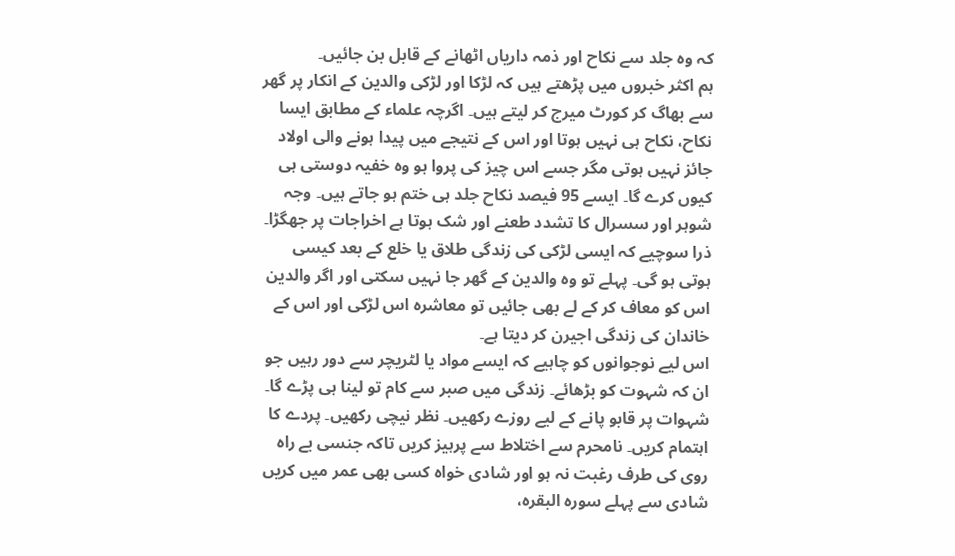کہ وہ جلد سے نکاح اور ذمہ داریاں اٹھانے کے قابل بن جائیں۔
ہم اکثر خبروں میں پڑھتے ہیں کہ لڑکا اور لڑکی والدین کے انکار پر گھر سے بھاگ کر کورٹ میرج کر لیتے ہیں۔ اگرچہ علماء کے مطابق ایسا نکاح، نکاح ہی نہیں ہوتا اور اس کے نتیجے میں پیدا ہونے والی اولاد جائز نہیں ہوتی مگر جسے اس چیز کی پروا ہو وہ خفیہ دوستی ہی کیوں کرے گا۔ ایسے 95 فیصد نکاح جلد ہی ختم ہو جاتے ہیں۔ وجہ شوہر اور سسرال کا تشدد طعنے اور شک ہوتا ہے اخراجات پر جھگڑا۔ ذرا سوچیے کہ ایسی لڑکی کی زندگی طلاق یا خلع کے بعد کیسی ہوتی ہو گی۔ پہلے تو وہ والدین کے گھر جا نہیں سکتی اور اگر والدین اس کو معاف کر کے لے بھی جائیں تو معاشرہ اس لڑکی اور اس کے خاندان کی زندگی اجیرن کر دیتا ہے۔
اس لیے نوجوانوں کو چاہیے کہ ایسے مواد یا لٹریچر سے دور رہیں جو ان کہ شہوت کو بڑھائے۔ زندگی میں صبر سے کام تو لینا ہی پڑے گا۔ شہوات پر قابو پانے کے لیے روزے رکھیں۔ نظر نیچی رکھیں۔ پردے کا اہتمام کریں۔ نامحرم سے اختلاط سے پرہیز کریں تاکہ جنسی بے راہ روی کی طرف رغبت نہ ہو اور شادی خواہ کسی بھی عمر میں کریں شادی سے پہلے سورہ البقرہ،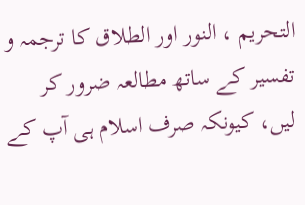التحریم ، النور اور الطلاق کا ترجمہ و تفسیر کے ساتھ مطالعہ ضرور کر لیں، کیونکہ صرف اسلام ہی آپ کے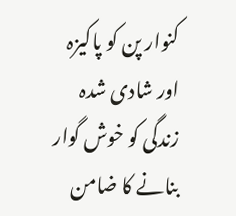کنوار پن کو پاکیزہ اور شادی شدہ زندگی کو خوش گوار بنانے کا ضامن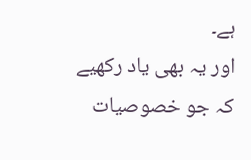ہے۔
اور یہ بھی یاد رکھیے کہ جو خصوصیات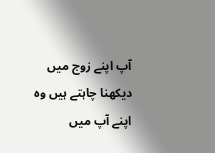آپ اپنے زوج میں دیکھنا چاہتے ہیں وہ اپنے آپ میں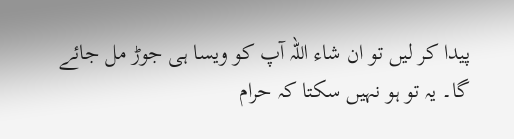پیدا کر لیں تو ان شاء اللہ آپ کو ویسا ہی جوڑ مل جائے گا۔ یہ تو ہو نہیں سکتا کہ حرام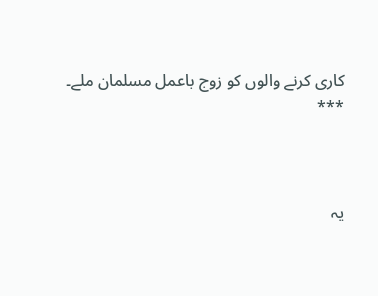کاری کرنے والوں کو زوج باعمل مسلمان ملے۔
***



یہ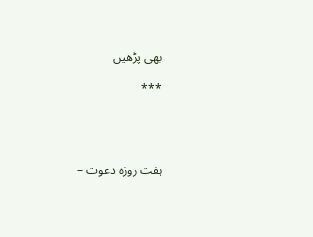بھی پڑھیں

***




ہفت روزہ دعوت –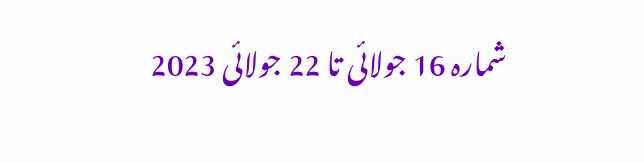شمارہ 16 جولائی تا 22 جولائی 2023